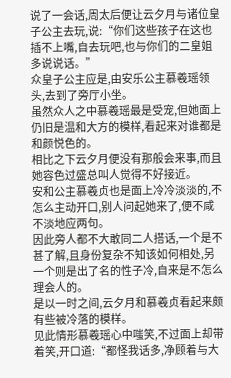说了一会话,周太后便让云夕月与诸位皇子公主去玩,说:“你们这些孩子在这也插不上嘴,自去玩吧,也与你们的二皇姐多说说话。”
众皇子公主应是,由安乐公主慕羲瑶领头,去到了旁厅小坐。
虽然众人之中慕羲瑶最是受宠,但她面上仍旧是温和大方的模样,看起来对谁都是和颜悦色的。
相比之下云夕月便没有那般会来事,而且她容色过盛总叫人觉得不好接近。
安和公主慕羲贞也是面上冷冷淡淡的,不怎么主动开口,别人问起她来了,便不咸不淡地应两句。
因此旁人都不大敢同二人搭话,一个是不甚了解,且身份复杂不知该如何相处,另一个则是出了名的性子冷,自来是不怎么理会人的。
是以一时之间,云夕月和慕羲贞看起来颇有些被冷落的模样。
见此情形慕羲瑶心中嗤笑,不过面上却带着笑,开口道:“都怪我话多,净顾着与大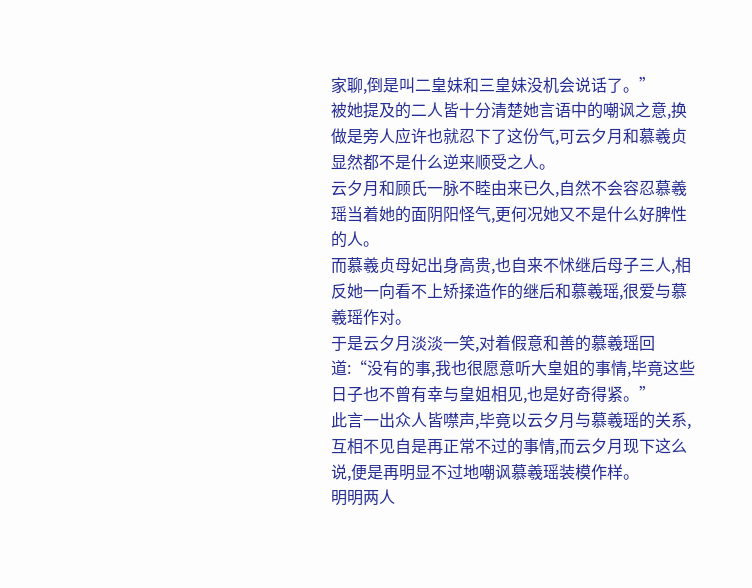家聊,倒是叫二皇妹和三皇妹没机会说话了。”
被她提及的二人皆十分清楚她言语中的嘲讽之意,换做是旁人应许也就忍下了这份气,可云夕月和慕羲贞显然都不是什么逆来顺受之人。
云夕月和顾氏一脉不睦由来已久,自然不会容忍慕羲瑶当着她的面阴阳怪气,更何况她又不是什么好脾性的人。
而慕羲贞母妃出身高贵,也自来不怵继后母子三人,相反她一向看不上矫揉造作的继后和慕羲瑶,很爱与慕羲瑶作对。
于是云夕月淡淡一笑,对着假意和善的慕羲瑶回道:“没有的事,我也很愿意听大皇姐的事情,毕竟这些日子也不曾有幸与皇姐相见,也是好奇得紧。”
此言一出众人皆噤声,毕竟以云夕月与慕羲瑶的关系,互相不见自是再正常不过的事情,而云夕月现下这么说,便是再明显不过地嘲讽慕羲瑶装模作样。
明明两人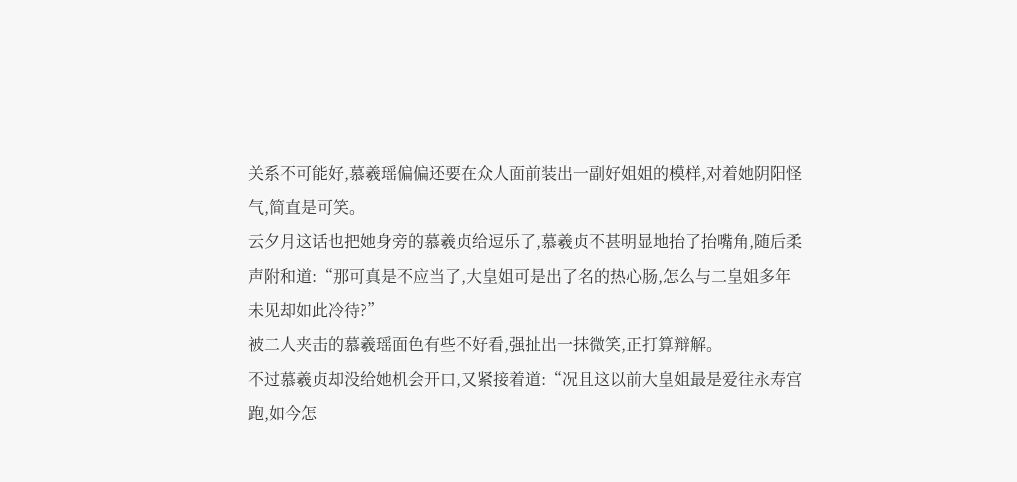关系不可能好,慕羲瑶偏偏还要在众人面前装出一副好姐姐的模样,对着她阴阳怪气,简直是可笑。
云夕月这话也把她身旁的慕羲贞给逗乐了,慕羲贞不甚明显地抬了抬嘴角,随后柔声附和道:“那可真是不应当了,大皇姐可是出了名的热心肠,怎么与二皇姐多年未见却如此冷待?”
被二人夹击的慕羲瑶面色有些不好看,强扯出一抹微笑,正打算辩解。
不过慕羲贞却没给她机会开口,又紧接着道:“况且这以前大皇姐最是爱往永寿宫跑,如今怎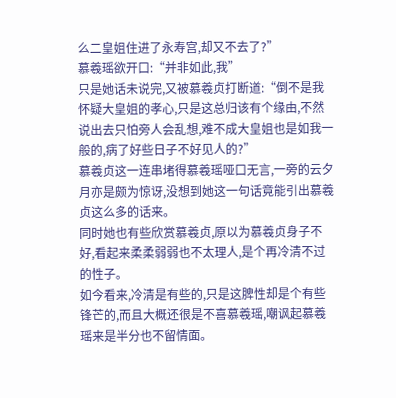么二皇姐住进了永寿宫,却又不去了?”
慕羲瑶欲开口:“并非如此,我”
只是她话未说完,又被慕羲贞打断道:“倒不是我怀疑大皇姐的孝心,只是这总归该有个缘由,不然说出去只怕旁人会乱想,难不成大皇姐也是如我一般的,病了好些日子不好见人的?”
慕羲贞这一连串堵得慕羲瑶哑口无言,一旁的云夕月亦是颇为惊讶,没想到她这一句话竟能引出慕羲贞这么多的话来。
同时她也有些欣赏慕羲贞,原以为慕羲贞身子不好,看起来柔柔弱弱也不太理人,是个再冷清不过的性子。
如今看来,冷清是有些的,只是这脾性却是个有些锋芒的,而且大概还很是不喜慕羲瑶,嘲讽起慕羲瑶来是半分也不留情面。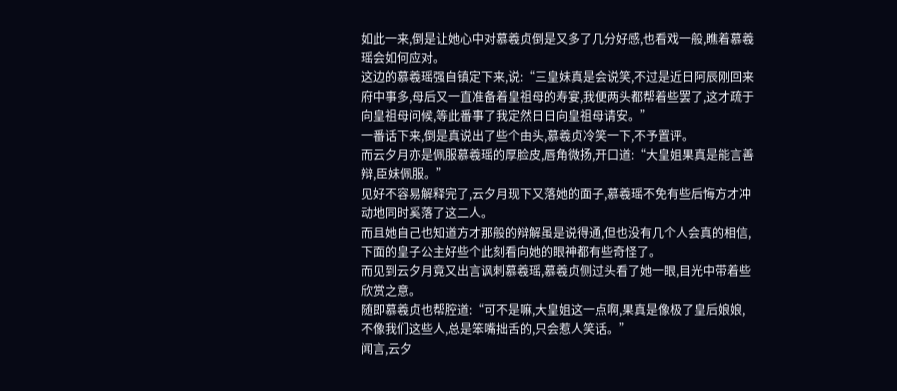如此一来,倒是让她心中对慕羲贞倒是又多了几分好感,也看戏一般,瞧着慕羲瑶会如何应对。
这边的慕羲瑶强自镇定下来,说:“三皇妹真是会说笑,不过是近日阿辰刚回来府中事多,母后又一直准备着皇祖母的寿宴,我便两头都帮着些罢了,这才疏于向皇祖母问候,等此番事了我定然日日向皇祖母请安。”
一番话下来,倒是真说出了些个由头,慕羲贞冷笑一下,不予置评。
而云夕月亦是佩服慕羲瑶的厚脸皮,唇角微扬,开口道:“大皇姐果真是能言善辩,臣妹佩服。”
见好不容易解释完了,云夕月现下又落她的面子,慕羲瑶不免有些后悔方才冲动地同时奚落了这二人。
而且她自己也知道方才那般的辩解虽是说得通,但也没有几个人会真的相信,下面的皇子公主好些个此刻看向她的眼神都有些奇怪了。
而见到云夕月竟又出言讽刺慕羲瑶,慕羲贞侧过头看了她一眼,目光中带着些欣赏之意。
随即慕羲贞也帮腔道:“可不是嘛,大皇姐这一点啊,果真是像极了皇后娘娘,不像我们这些人,总是笨嘴拙舌的,只会惹人笑话。”
闻言,云夕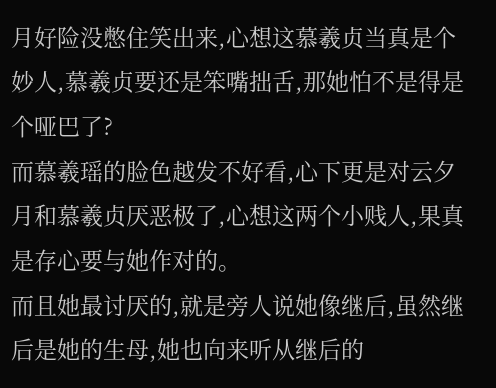月好险没憋住笑出来,心想这慕羲贞当真是个妙人,慕羲贞要还是笨嘴拙舌,那她怕不是得是个哑巴了?
而慕羲瑶的脸色越发不好看,心下更是对云夕月和慕羲贞厌恶极了,心想这两个小贱人,果真是存心要与她作对的。
而且她最讨厌的,就是旁人说她像继后,虽然继后是她的生母,她也向来听从继后的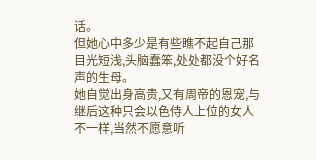话。
但她心中多少是有些瞧不起自己那目光短浅,头脑蠢笨,处处都没个好名声的生母。
她自觉出身高贵,又有周帝的恩宠,与继后这种只会以色侍人上位的女人不一样,当然不愿意听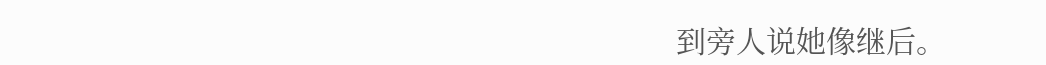到旁人说她像继后。